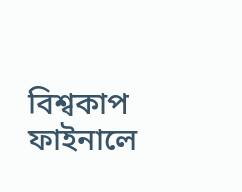বিশ্বকাপ ফাইনালে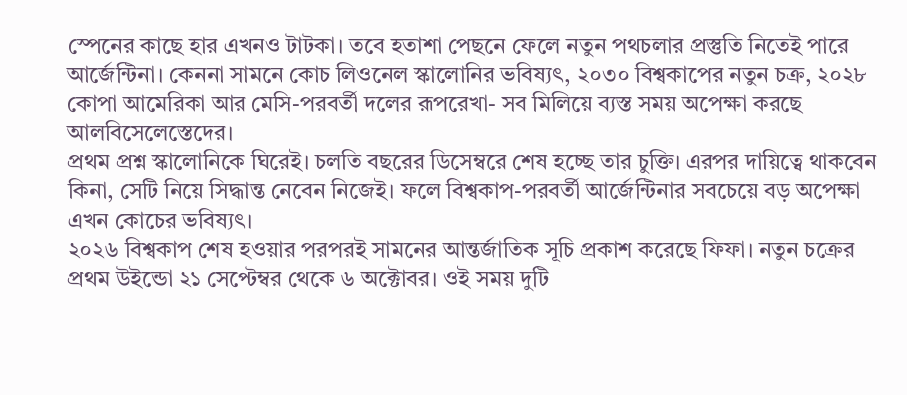স্পেনের কাছে হার এখনও টাটকা। তবে হতাশা পেছনে ফেলে নতুন পথচলার প্রস্তুতি নিতেই পারে আর্জেন্টিনা। কেননা সামনে কোচ লিওনেল স্কালোনির ভবিষ্যৎ, ২০৩০ বিশ্বকাপের নতুন চক্র, ২০২৮ কোপা আমেরিকা আর মেসি-পরবর্তী দলের রূপরেখা- সব মিলিয়ে ব্যস্ত সময় অপেক্ষা করছে আলবিসেলেস্তেদের।
প্রথম প্রশ্ন স্কালোনিকে ঘিরেই। চলতি বছরের ডিসেম্বরে শেষ হচ্ছে তার চুক্তি। এরপর দায়িত্বে থাকবেন কিনা, সেটি নিয়ে সিদ্ধান্ত নেবেন নিজেই। ফলে বিশ্বকাপ-পরবর্তী আর্জেন্টিনার সবচেয়ে বড় অপেক্ষা এখন কোচের ভবিষ্যৎ।
২০২৬ বিশ্বকাপ শেষ হওয়ার পরপরই সামনের আন্তর্জাতিক সূচি প্রকাশ করেছে ফিফা। নতুন চক্রের প্রথম উইন্ডো ২১ সেপ্টেম্বর থেকে ৬ অক্টোবর। ওই সময় দুটি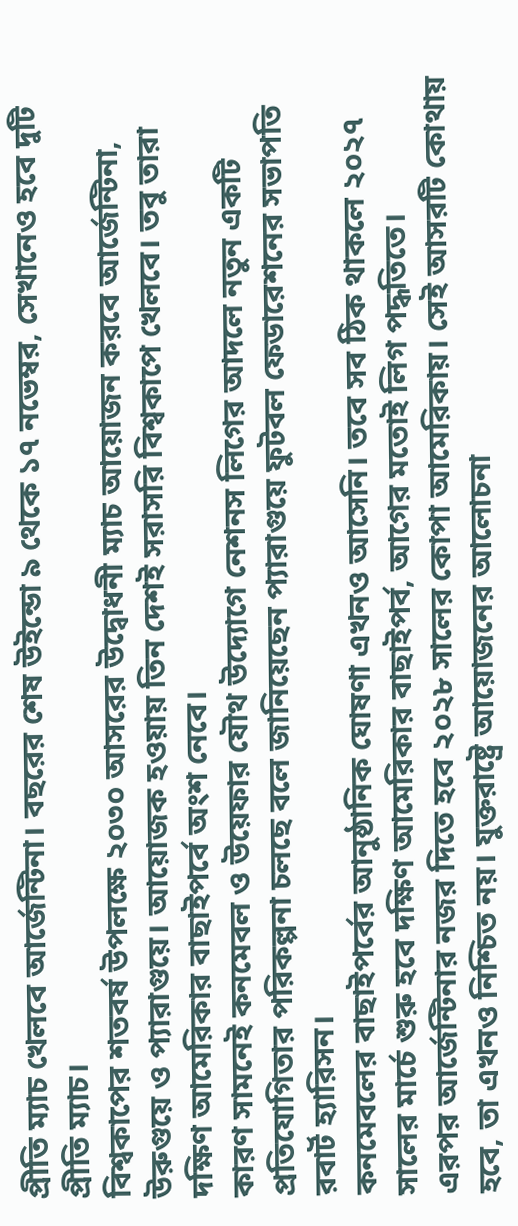প্রীতি ম্যাচ খেলবে আর্জেন্টিনা। বছরের শেষ উইন্ডো ৯ থেকে ১৭ নভেম্বর, সেখানেও হবে দুটি প্রীতি ম্যাচ।
বিশ্বকাপের শতবর্ষ উপলক্ষে ২০৩০ আসরের উদ্বোধনী ম্যাচ আয়োজন করবে আর্জেন্টিনা, উরুগুয়ে ও প্যারাগুয়ে। আয়োজক হওয়ায় তিন দেশই সরাসরি বিশ্বকাপে খেলবে। তবু তারা দক্ষিণ আমেরিকার বাছাইপর্বে অংশ নেবে।
কারণ সামনেই কনমেবল ও উয়েফার যৌথ উদ্যোগে নেশনস লিগের আদলে নতুন একটি প্রতিযোগিতার পরিকল্পনা চলছে বলে জানিয়েছেন প্যারাগুয়ে ফুটবল ফেডারেশনের সভাপতি রবার্ট হ্যারিসন।
কনমেবলের বাছাইপর্বের আনুষ্ঠানিক ঘোষণা এখনও আসেনি। তবে সব ঠিক থাকলে ২০২৭ সালের মার্চে শুরু হবে দক্ষিণ আমেরিকার বাছাইপর্ব, আগের মতোই লিগ পদ্ধতিতে।
এরপর আর্জেন্টিনার নজর দিতে হবে ২০২৮ সালের কোপা আমেরিকায়। সেই আসরটি কোথায় হবে, তা এখনও নিশ্চিত নয়। যুক্তরাষ্ট্রে আয়োজনের আলোচনা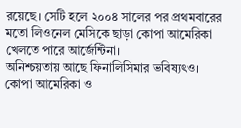রয়েছে। সেটি হলে ২০০৪ সালের পর প্রথমবারের মতো লিওনেল মেসিকে ছাড়া কোপা আমেরিকা খেলতে পারে আর্জেন্টিনা।
অনিশ্চয়তায় আছে ফিনালিসিমার ভবিষ্যৎও। কোপা আমেরিকা ও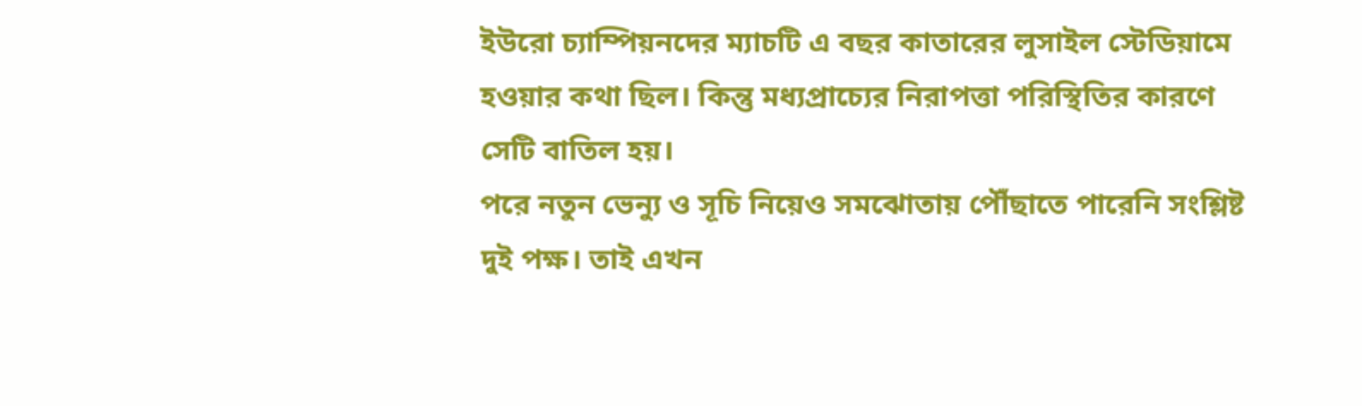ইউরো চ্যাম্পিয়নদের ম্যাচটি এ বছর কাতারের লুসাইল স্টেডিয়ামে হওয়ার কথা ছিল। কিন্তু মধ্যপ্রাচ্যের নিরাপত্তা পরিস্থিতির কারণে সেটি বাতিল হয়।
পরে নতুন ভেন্যু ও সূচি নিয়েও সমঝোতায় পৌঁছাতে পারেনি সংশ্লিষ্ট দুই পক্ষ। তাই এখন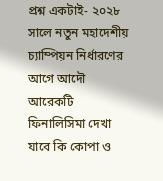প্রশ্ন একটাই- ২০২৮ সালে নতুন মহাদেশীয় চ্যাম্পিয়ন নির্ধারণের আগে আদৌ আরেকটি ফিনালিসিমা দেখা যাবে কি কোপা ও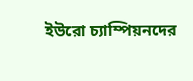ইউরো চ্যাম্পিয়নদের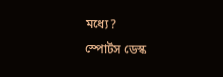মধ্যে?
স্পোর্টস ডেস্ক